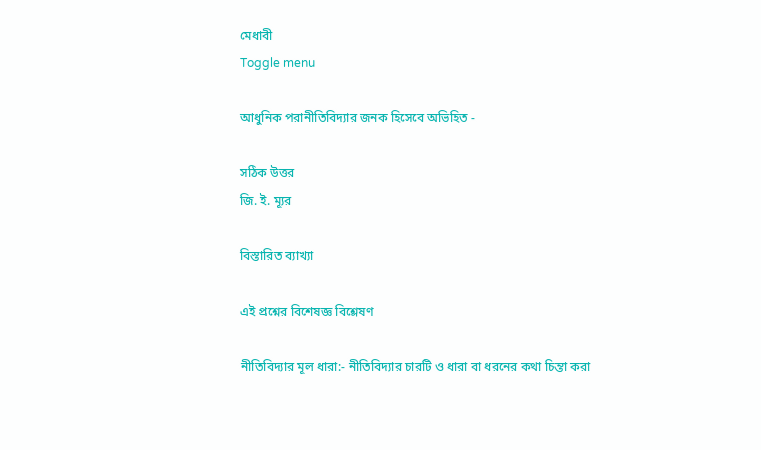মেধাবী
Toggle menu

আধুনিক পরানীতিবিদ্যার জনক হিসেবে অভিহিত -

সঠিক উত্তর
জি. ই. ম্যূর

বিস্তারিত ব্যাখ্যা

এই প্রশ্নের বিশেষজ্ঞ বিশ্লেষণ

নীতিবিদ্যার মূল ধারা:- নীতিবিদ্যার চারটি ও ধারা বা ধরনের কথা চিন্তা করা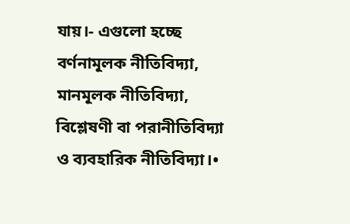যায়।- এগুলো হচ্ছে বর্ণনামূলক নীতিবিদ্যা, মানমূলক নীতিবিদ্যা, বিশ্লেষণী বা পরানীতিবিদ্যা ও ব্যবহারিক নীতিবিদ্যা।•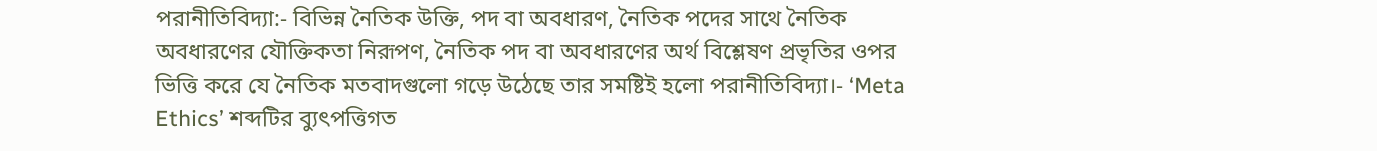পরানীতিবিদ্যা:- বিভিন্ন নৈতিক উক্তি, পদ বা অবধারণ, নৈতিক পদের সাথে নৈতিক অবধারণের যৌক্তিকতা নিরূপণ, নৈতিক পদ বা অবধারণের অর্থ বিশ্লেষণ প্রভৃতির ওপর ভিত্তি করে যে নৈতিক মতবাদগুলো গড়ে উঠেছে তার সমষ্টিই হলো পরানীতিবিদ্যা।- ‘Meta Ethics’ শব্দটির ব্যুৎপত্তিগত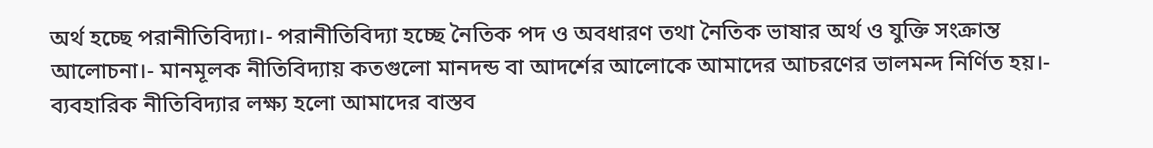অর্থ হচ্ছে পরানীতিবিদ্যা।- পরানীতিবিদ্যা হচ্ছে নৈতিক পদ ও অবধারণ তথা নৈতিক ভাষার অর্থ ও যুক্তি সংক্রান্ত আলোচনা।- মানমূলক নীতিবিদ্যায় কতগুলো মানদন্ড বা আদর্শের আলোকে আমাদের আচরণের ভালমন্দ নির্ণিত হয়।- ব্যবহারিক নীতিবিদ্যার লক্ষ্য হলো আমাদের বাস্তব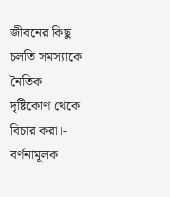জীবনের কিছু চলতি সমস্যাকে নৈতিক দৃষ্টিকোণ থেকে বিচার করা।- বর্ণনামূলক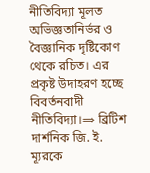নীতিবিদ্যা মূলত অভিজ্ঞতানির্ভর ও বৈজ্ঞানিক দৃষ্টিকোণ থেকে রচিত। এর প্রকৃষ্ট উদাহরণ হচ্ছে বিবর্তনবাদী নীতিবিদ্যা।⇒ ব্রিটিশ দার্শনিক জি. ই. ম্যূরকে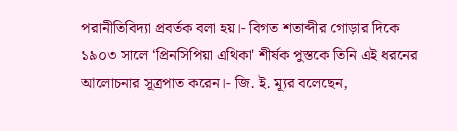পরানীতিবিদ্যা প্রবর্তক বলা হয়।- বিগত শতাব্দীর গোড়ার দিকে ১৯০৩ সালে ‘প্রিনসিপিয়া এথিকা' শীর্ষক পুস্তকে তিনি এই ধরনের আলোচনার সূত্রপাত করেন।- জি. ই. ম্যূর বলেছেন,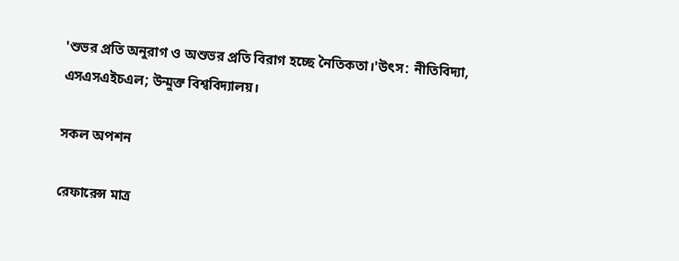'শুভর প্রতি অনুরাগ ও অশুভর প্রতি বিরাগ হচ্ছে নৈতিকতা।'উৎস: নীতিবিদ্যা, এসএসএইচএল; উন্মুক্ত বিশ্ববিদ্যালয়।

সকল অপশন

রেফারেন্স মাত্র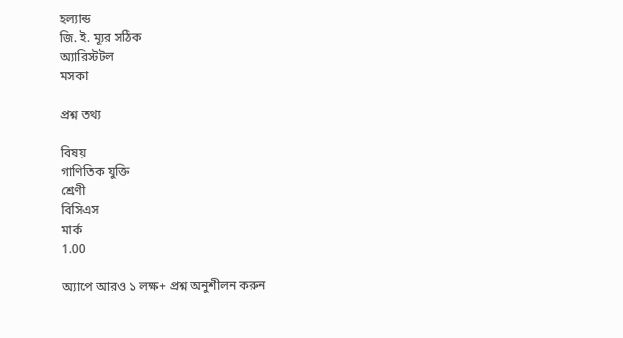হল্যান্ড
জি. ই. ম্যূর সঠিক
অ্যারিস্টটল
মসকা

প্রশ্ন তথ্য

বিষয়
গাণিতিক যুক্তি
শ্রেণী
বিসিএস
মার্ক
1.00

অ্যাপে আরও ১ লক্ষ+ প্রশ্ন অনুশীলন করুন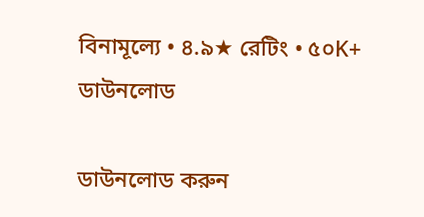বিনামূল্যে • ৪.৯★ রেটিং • ৫০K+ ডাউনলোড

ডাউনলোড করুন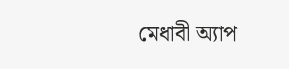মেধাবী অ্যাপ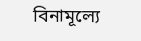বিনামূল্যে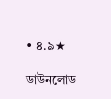• ৪.৯★

ডাউনলোড